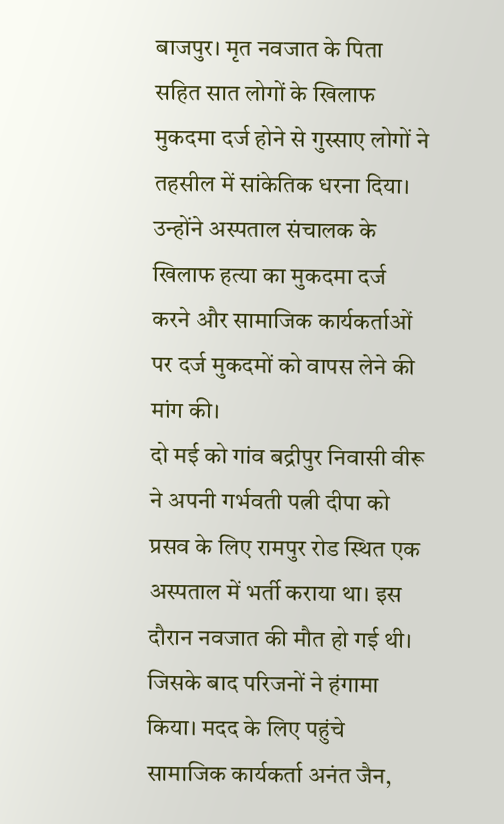बाजपुर। मृत नवजात के पिता सहित सात लोगों के खिलाफ मुकदमा दर्ज होने से गुस्साए लोगों ने तहसील में सांकेतिक धरना दिया। उन्होंने अस्पताल संचालक के खिलाफ हत्या का मुकदमा दर्ज करने और सामाजिक कार्यकर्ताओं पर दर्ज मुकदमों को वापस लेने की मांग की।
दो मई को गांव बद्रीपुर निवासी वीरू ने अपनी गर्भवती पत्नी दीपा को प्रसव के लिए रामपुर रोड स्थित एक अस्पताल में भर्ती कराया था। इस दौरान नवजात की मौत हो गई थी। जिसके बाद परिजनों ने हंगामा किया। मदद के लिए पहुंचे सामाजिक कार्यकर्ता अनंत जैन,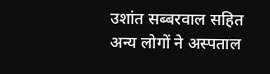उशांत सब्बरवाल सहित अन्य लोगों ने अस्पताल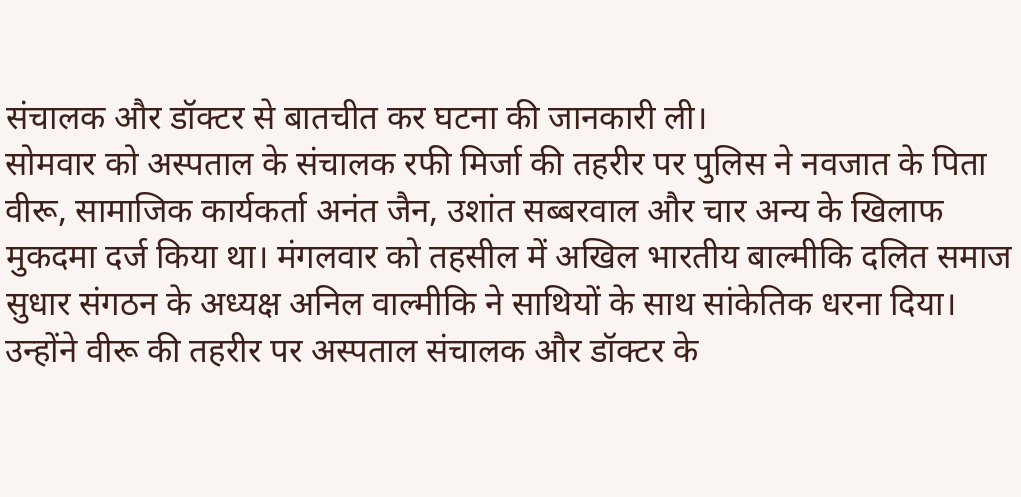संचालक और डॉक्टर से बातचीत कर घटना की जानकारी ली।
सोमवार को अस्पताल के संचालक रफी मिर्जा की तहरीर पर पुलिस ने नवजात के पिता वीरू, सामाजिक कार्यकर्ता अनंत जैन, उशांत सब्बरवाल और चार अन्य के खिलाफ मुकदमा दर्ज किया था। मंगलवार को तहसील में अखिल भारतीय बाल्मीकि दलित समाज सुधार संगठन के अध्यक्ष अनिल वाल्मीकि ने साथियों के साथ सांकेतिक धरना दिया। उन्होंने वीरू की तहरीर पर अस्पताल संचालक और डॉक्टर के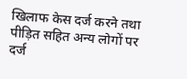खिलाफ केस दर्ज करने तथा पीड़ित सहित अन्य लोगों पर दर्ज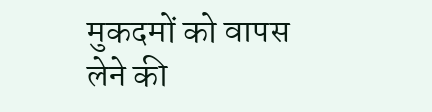मुकदमों को वापस लेने की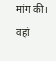मांग की। वहां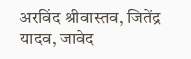अरविंद श्रीवास्तव, जितेंद्र यादव, जावेद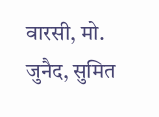वारसी, मो. जुनैद, सुमित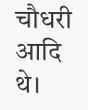चौधरी आदि थे।